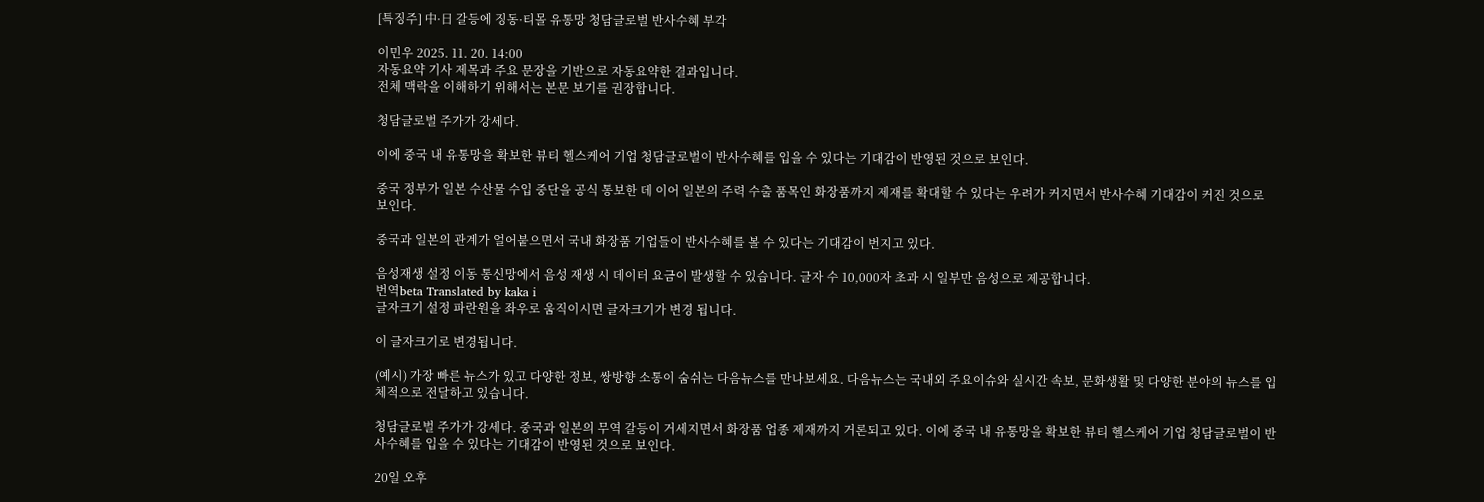[특징주] 中·日 갈등에 징동·티몰 유통망 청담글로벌 반사수혜 부각

이민우 2025. 11. 20. 14:00
자동요약 기사 제목과 주요 문장을 기반으로 자동요약한 결과입니다.
전체 맥락을 이해하기 위해서는 본문 보기를 권장합니다.

청담글로벌 주가가 강세다.

이에 중국 내 유통망을 확보한 뷰티 헬스케어 기업 청담글로벌이 반사수혜를 입을 수 있다는 기대감이 반영된 것으로 보인다.

중국 정부가 일본 수산물 수입 중단을 공식 통보한 데 이어 일본의 주력 수출 품목인 화장품까지 제재를 확대할 수 있다는 우려가 커지면서 반사수혜 기대감이 커진 것으로 보인다.

중국과 일본의 관계가 얼어붙으면서 국내 화장품 기업들이 반사수혜를 볼 수 있다는 기대감이 번지고 있다.

음성재생 설정 이동 통신망에서 음성 재생 시 데이터 요금이 발생할 수 있습니다. 글자 수 10,000자 초과 시 일부만 음성으로 제공합니다.
번역beta Translated by kaka i
글자크기 설정 파란원을 좌우로 움직이시면 글자크기가 변경 됩니다.

이 글자크기로 변경됩니다.

(예시) 가장 빠른 뉴스가 있고 다양한 정보, 쌍방향 소통이 숨쉬는 다음뉴스를 만나보세요. 다음뉴스는 국내외 주요이슈와 실시간 속보, 문화생활 및 다양한 분야의 뉴스를 입체적으로 전달하고 있습니다.

청담글로벌 주가가 강세다. 중국과 일본의 무역 갈등이 거세지면서 화장품 업종 제재까지 거론되고 있다. 이에 중국 내 유통망을 확보한 뷰티 헬스케어 기업 청담글로벌이 반사수혜를 입을 수 있다는 기대감이 반영된 것으로 보인다.

20일 오후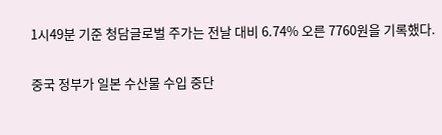1시49분 기준 청담글로벌 주가는 전날 대비 6.74% 오른 7760원을 기록했다.

중국 정부가 일본 수산물 수입 중단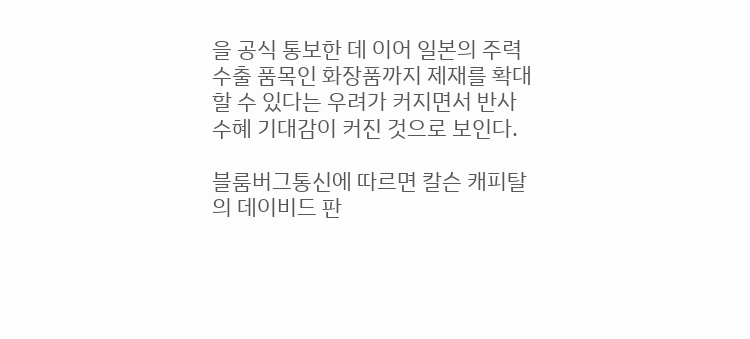을 공식 통보한 데 이어 일본의 주력 수출 품목인 화장품까지 제재를 확대할 수 있다는 우려가 커지면서 반사수혜 기대감이 커진 것으로 보인다.

블룸버그통신에 따르면 칼슨 캐피탈의 데이비드 판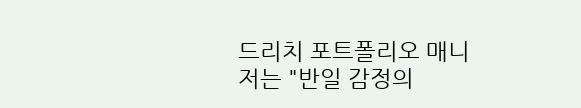드리치 포트폴리오 매니저는 "반일 감정의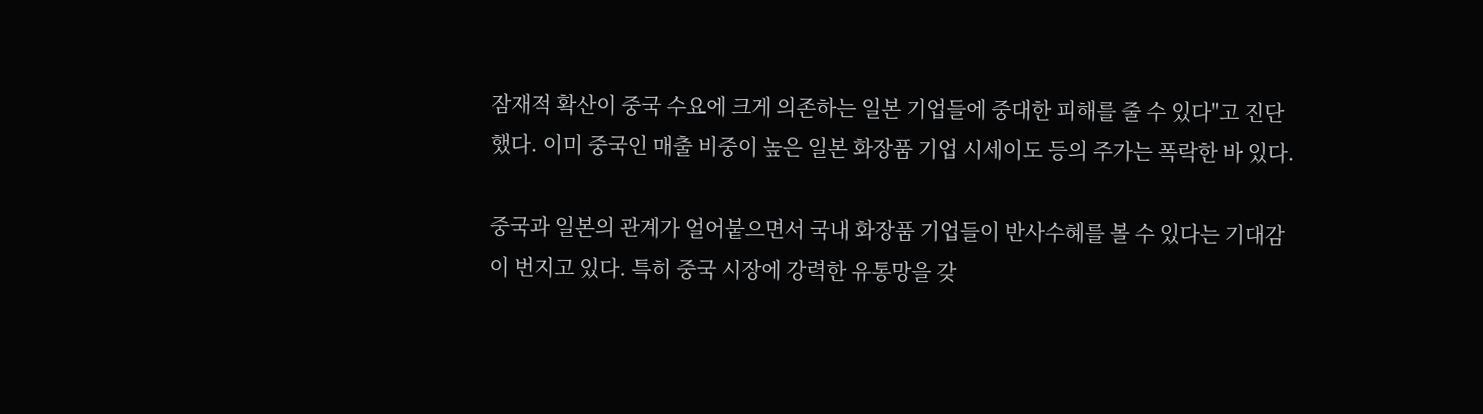잠재적 확산이 중국 수요에 크게 의존하는 일본 기업들에 중대한 피해를 줄 수 있다"고 진단했다. 이미 중국인 매출 비중이 높은 일본 화장품 기업 시세이도 등의 주가는 폭락한 바 있다.

중국과 일본의 관계가 얼어붙으면서 국내 화장품 기업들이 반사수혜를 볼 수 있다는 기대감이 번지고 있다. 특히 중국 시장에 강력한 유통망을 갖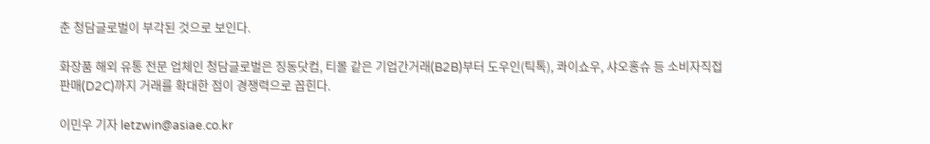춘 청담글로벌이 부각된 것으로 보인다.

화장품 해외 유통 전문 업체인 청담글로벌은 징동닷컴, 티몰 같은 기업간거래(B2B)부터 도우인(틱톡), 콰이쇼우, 샤오홍슈 등 소비자직접판매(D2C)까지 거래를 확대한 점이 경쟁력으로 꼽힌다.

이민우 기자 letzwin@asiae.co.kr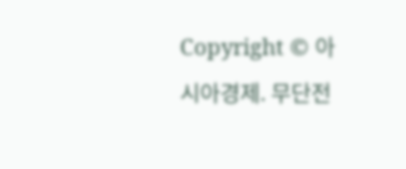Copyright © 아시아경제. 무단전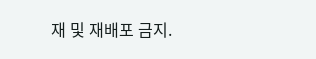재 및 재배포 금지.